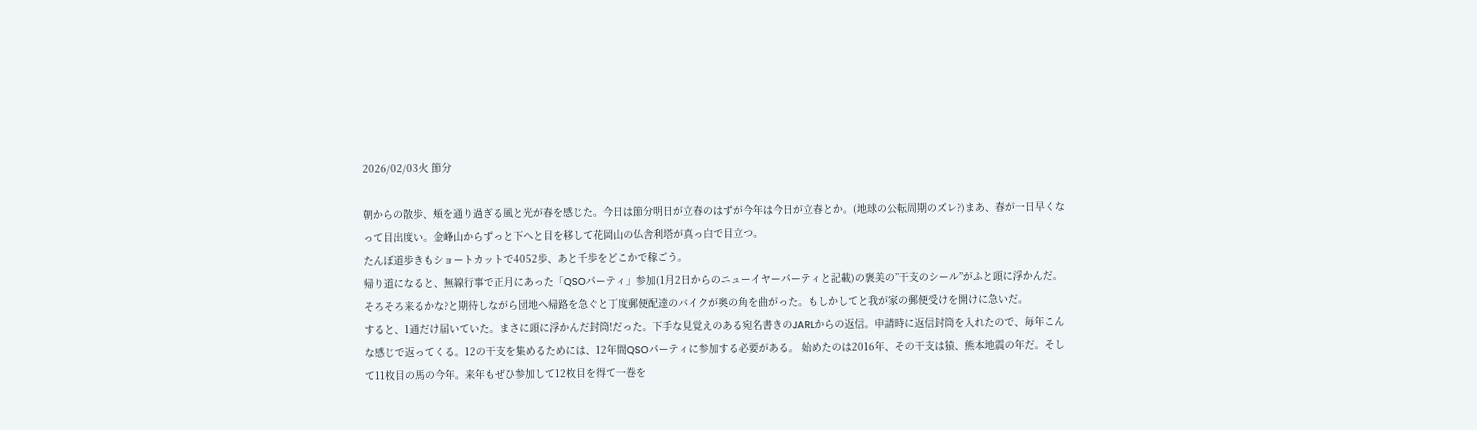2026/02/03火 節分

朝からの散歩、頬を通り過ぎる風と光が春を感じた。今日は節分明日が立春のはずが今年は今日が立春とか。(地球の公転周期のズレ?)まあ、春が一日早くなって目出度い。金峰山からずっと下へと目を移して花岡山の仏舎利塔が真っ白で目立つ。
たんぼ道歩きもショートカットで4052歩、あと千歩をどこかで稼ごう。
帰り道になると、無線行事で正月にあった「QSOパーティ」参加(1月2日からのニューイヤーパーティと記載)の褒美の”干支のシール”がふと頭に浮かんだ。そろそろ来るかな?と期待しながら団地へ帰路を急ぐと丁度郵便配達のバイクが奥の角を曲がった。もしかしてと我が家の郵便受けを開けに急いだ。
すると、1通だけ届いていた。まさに頭に浮かんだ封筒!だった。下手な見覚えのある宛名書きのJARLからの返信。申請時に返信封筒を入れたので、毎年こんな感じで返ってくる。12の干支を集めるためには、12年間QSOパーティに参加する必要がある。 始めたのは2016年、その干支は猿、熊本地震の年だ。そして11枚目の馬の今年。来年もぜひ参加して12枚目を得て一巻を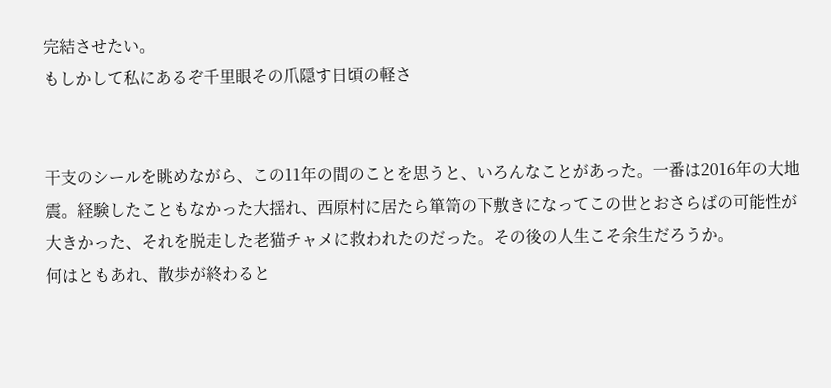完結させたい。
もしかして私にあるぞ千里眼その爪隠す日頃の軽さ


干支のシールを眺めながら、この11年の間のことを思うと、いろんなことがあった。一番は2016年の大地震。経験したこともなかった大揺れ、西原村に居たら箪笥の下敷きになってこの世とおさらばの可能性が大きかった、それを脱走した老猫チャメに救われたのだった。その後の人生こそ余生だろうか。
何はともあれ、散歩が終わると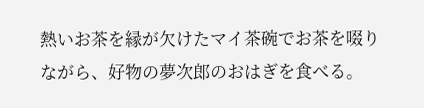熱いお茶を縁が欠けたマイ茶碗でお茶を啜りながら、好物の夢次郎のおはぎを食べる。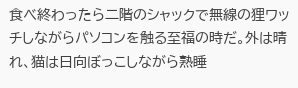食べ終わったら二階のシャックで無線の狸ワッチしながらパソコンを触る至福の時だ。外は晴れ、猫は日向ぼっこしながら熟睡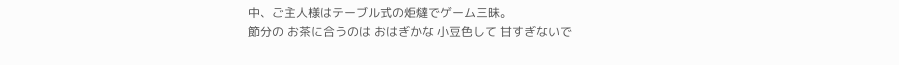中、ご主人様はテーブル式の炬燵でゲーム三昧。
節分の お茶に合うのは おはぎかな 小豆色して 甘すぎないで